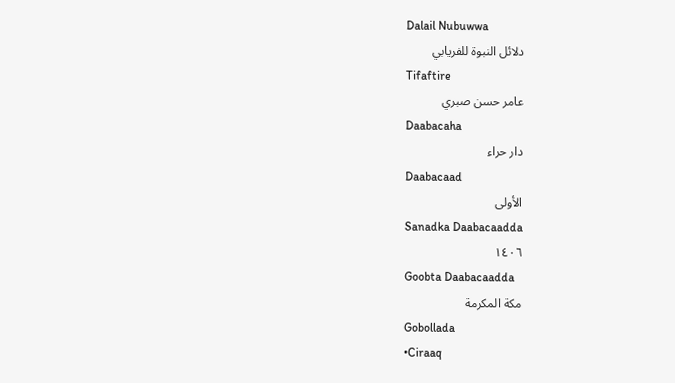Dalail Nubuwwa
دلائل النبوة للفريابي
Tifaftire
عامر حسن صبري
Daabacaha
دار حراء
Daabacaad
الأولى
Sanadka Daabacaadda
١٤٠٦
Goobta Daabacaadda
مكة المكرمة
Gobollada
•Ciraaq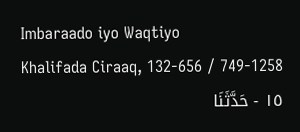Imbaraado iyo Waqtiyo
Khalifada Ciraaq, 132-656 / 749-1258
١٥ - حَدَّثَنَا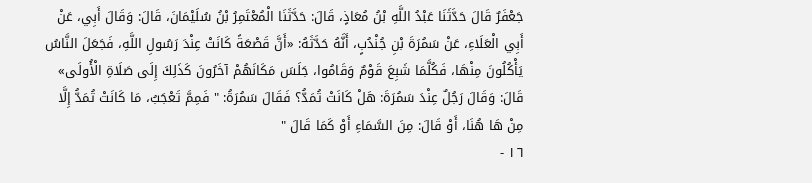جَعْفَرٌ قَالَ حَدَّثَنَا عَبْدُ اللَّهِ بْنُ مُعَاذٍ، قَالَ: حَدَّثَنَا الْمُعْتَمِرُ بْنُ سُلَيْمَانَ، قَالَ: وَقَالَ أَبِي، عَنْ أَبِي الْعَلَاءِ، عَنْ سَمُرَةَ بْنِ جُنْدُبٍ، أَنَّهُ حَدَّثَهُ: «أَنَّ قَصْعَةً كَانَتْ عِنْدَ رَسُولِ اللَّهِ، فَجَعَلَ النَّاسُ يَأْكُلُونَ مِنْهَا، فَكُلَّمَا شَبِعَ قَوْمٌ وَقَامُوا، جَلَسَ مَكَانَهُمْ آخَرُونَ كَذَلِكَ إِلَى صَلَاةِ الْأُولَى» قَالَ: وَقَالَ رَجُلٌ عِنْدَ سَمُرَةَ: هَلْ كَانَتْ تُمَدُّ؟ فَقَالَ سَمُرَةُ: " فَمِمَّ تَعْجَبُ، مَا كَانَتْ تُمَدُّ إِلَّا مِنْ هَا هُنَا، أَوْ قَالَ: مِنَ السَّمَاءِ أَوْ كَمَا قَالَ "
١٦ -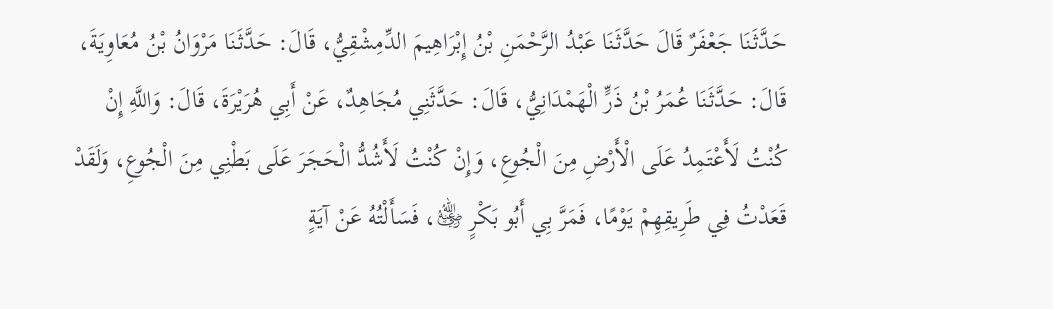حَدَّثَنَا جَعْفَرٌ قَالَ حَدَّثَنَا عَبْدُ الرَّحْمَنِ بْنُ إِبْرَاهِيمَ الدِّمِشْقِيُّ، قَالَ: حَدَّثَنَا مَرْوَانُ بْنُ مُعَاوِيَةَ، قَالَ: حَدَّثَنَا عُمَرُ بْنُ ذَرٍّ الْهَمْدَانِيُّ، قَالَ: حَدَّثَنِي مُجَاهِدٌ، عَنْ أَبِي هُرَيْرَةَ، قَالَ: وَاللَّهِ إِنْ كُنْتُ لَأَعْتَمِدُ عَلَى الْأَرْضِ مِنَ الْجُوعِ، وَإِنْ كُنْتُ لَأَشُدُّ الْحَجَرَ عَلَى بَطْنِي مِنَ الْجُوعِ، وَلَقَدْ قَعَدْتُ فِي طَرِيقِهِمْ يَوْمًا، فَمَرَّ بِي أَبُو بَكْرٍ ﵁، فَسَأَلْتُهُ عَنْ آيَةٍ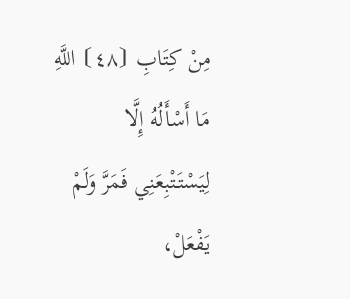مِنْ كِتَابِ ⦗٤٨⦘ اللَّهِ مَا أَسْأَلُهُ إِلَّا لِيَسْتَتْبِعَنِي فَمَرَّ وَلَمْ يَفْعَلْ،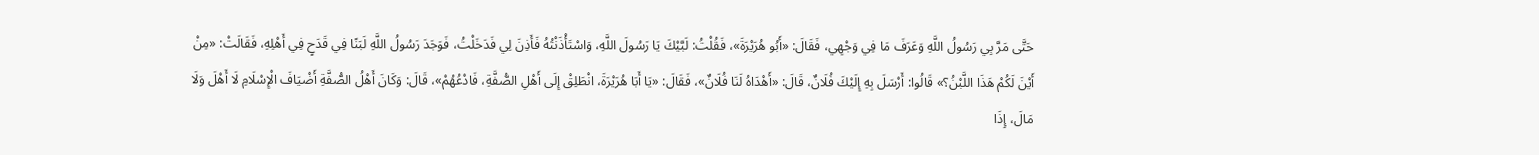حَتَّى مَرَّ بِي رَسُولُ اللَّهِ وَعَرَفَ مَا فِي وَجْهِي، فَقَالَ: «أَبُو هُرَيْرَةَ»، فَقُلْتُ: لَبَّيْكَ يَا رَسُولَ اللَّهِ، وَاسْتَأْذَنْتُهُ فَأَذِنَ لِي فَدَخَلْتُ، فَوَجَدَ رَسُولُ اللَّهِ لَبَنًا فِي قَدَحٍ فِي أَهْلِهِ، فَقَالَتْ: «مِنْ أَيْنَ لَكُمْ هَذَا اللَّبْنُ؟» قَالُوا: أَرْسَلَ بِهِ إِلَيْكَ فُلَانٌ، قَالَ: «أَهْدَاهُ لَنَا فُلَانٌ»، فَقَالَ: «يَا أَبَا هُرَيْرَةَ، انْطَلِقْ إِلَى أَهْلِ الصُّفَّةِ، فَادْعُهُمْ»، قَالَ: وَكَانَ أَهْلُ الصُّفَّةِ أَضْيَافَ الْإِسْلَامِ لَا أَهْلَ وَلَا مَالَ، إِذَا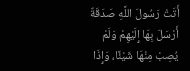أَتَتْ رَسُولَ اللَّهِ صَدَقَةٌ أَرْسَلَ بِهَا إِلَيْهِمْ وَلَمْ يُصِبْ مِنْهَا شَيْئًا، وَإِذَا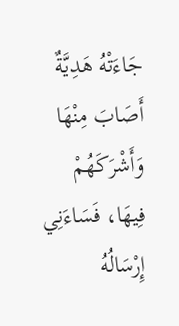جَاءَتْهُ هَدِيَّةٌ أَصَابَ مِنْهَا وَأَشْرَكَهُمْ فِيهَا، فَسَاءَنِي إِرْسَالُهُ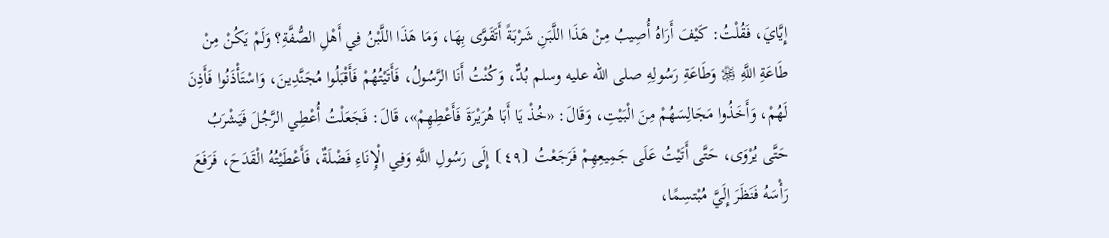إِيَّايَ، فَقُلْتُ: كَيْفَ أَرَاهُ أُصِيبُ مِنْ هَذَا اللَّبَنِ شَرْبَةً أَتَقَوَّى بِهَا، وَمَا هَذَا اللَّبْنُ فِي أَهْلِ الصُّفَّةِ؟ وَلَمْ يَكُنْ مِنْ طَاعَةِ اللَّهِ ﷿ وَطَاعَةِ رَسُولِهِ صلى الله عليه وسلم بُدٌّ، وَكُنْتُ أَنَا الرَّسُولُ، فَأَتَيْتُهُمْ فَأَقْبَلُوا مُجَنَّدِينَ، وَاسْتَأْذَنُوا فَأَذِنَ لَهُمْ، وَأَخَذُوا مَجَالِسَهُمْ مِنَ الْبَيْتِ، وَقَالَ: «خُذْ يَا أَبَا هُرَيْرَةَ فَأَعْطِهِمْ»، قَالَ: فَجَعَلْتُ أُعْطِي الرَّجُلَ فَيَشْرَبُ حَتَّى يُرْوَى، حَتَّى أَتَيْتُ عَلَى جَمِيعِهِمْ فَرَجَعْتُ ⦗٤٩⦘ إِلَى رَسُولِ اللَّهِ وَفِي الْإِنَاءِ فَضْلَةٌ، فَأَعْطَيْتُهُ الْقَدَحَ، فَرَفَعَ رَأْسَهُ فَنَظَرَ إِلَيَّ مُبْتسِمًا،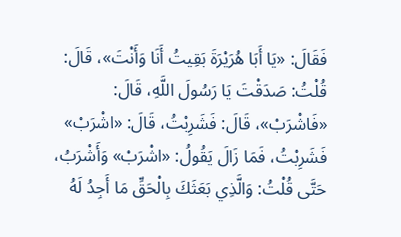فَقَالَ: «يَا أَبَا هُرَيْرَةَ بَقِيتُ أَنَا وَأَنْتَ»، قَالَ: قُلْتُ: صَدَقْتَ يَا رَسُولَ اللَّهِ، قَالَ: «فَاشْرَبْ»، قَالَ: فَشَرِبْتُ، قَالَ: «اشْرَبْ» فَشَرِبْتُ، فَمَا زَالَ يَقُولُ: «اشْرَبْ» وَأَشْرَبُ، حَتَّى قُلْتُ: وَالَّذِي بَعَثَكَ بِالْحَقِّ مَا أَجِدُ لَهُ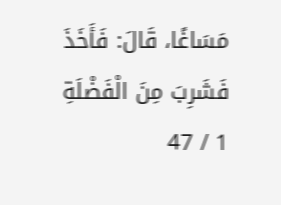مَسَاغًا، قَالَ: فَأَخَذَ فَشَرِبَ مِنَ الْفَضْلَةِ
1 / 47